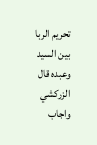تحريم الربا بين السيد وعبده قال الزركشي واجاب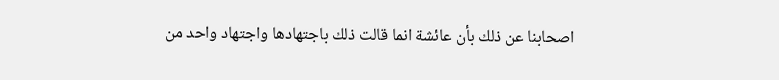اصحابنا عن ذلك بأن عائشة انما قالت ذلك باجتهادها واجتهاد واحد من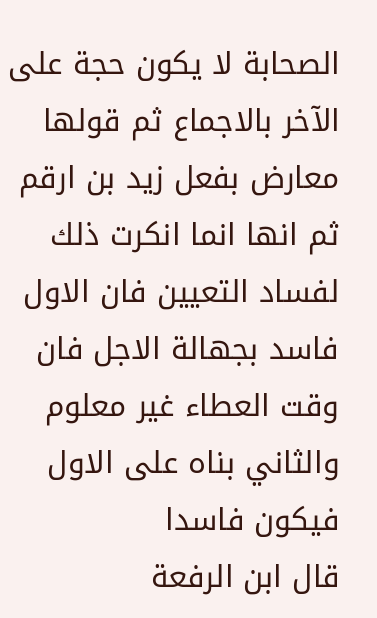الصحابة لا يكون حجة على الآخر بالاجماع ثم قولها معارض بفعل زيد بن ارقم ثم انها انما انكرت ذلك لفساد التعيين فان الاول فاسد بجهالة الاجل فان وقت العطاء غير معلوم والثاني بناه على الاول فيكون فاسدا
قال ابن الرفعة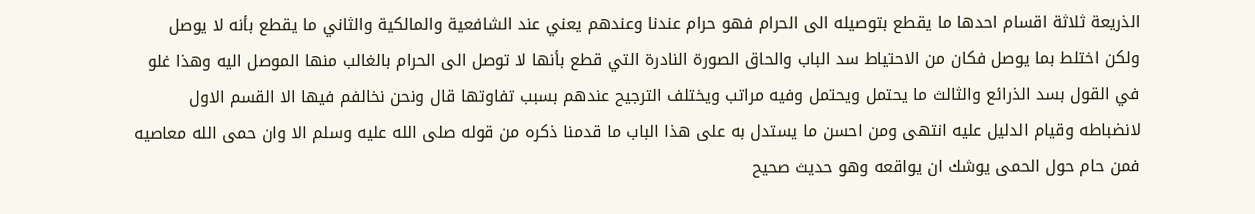الذريعة ثلاثة اقسام احدها ما يقطع بتوصيله الى الحرام فهو حرام عندنا وعندهم يعني عند الشافعية والمالكية والثاني ما يقطع بأنه لا يوصل ولكن اختلط بما يوصل فكان من الاحتياط سد الباب والحاق الصورة النادرة التي قطع بأنها لا توصل الى الحرام بالغالب منها الموصل اليه وهذا غلو في القول بسد الذرائع والثالث ما يحتمل ويحتمل وفيه مراتب ويختلف الترجيح عندهم بسبب تفاوتها قال ونحن نخالفم فيها الا القسم الاول لانضباطه وقيام الدليل عليه انتهى ومن احسن ما يستدل به على هذا الباب ما قدمنا ذكره من قوله صلى الله عليه وسلم الا وان حمى الله معاصيه فمن حام حول الحمى يوشك ان يواقعه وهو حديث صحيح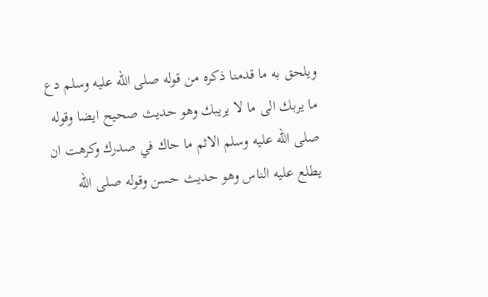ويلحق به ما قدمنا ذكره من قوله صلى الله عليه وسلم دع ما يربك الى ما لا يريبك وهو حديث صحيح ايضا وقوله صلى الله عليه وسلم الاثم ما حاك في صدرك وكرهت ان يطلع عليه الناس وهو حديث حسن وقوله صلى الله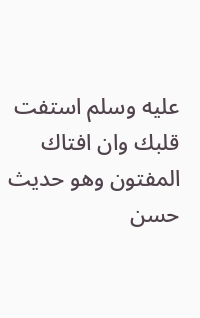عليه وسلم استفت قلبك وان افتاك المفتون وهو حديث حسن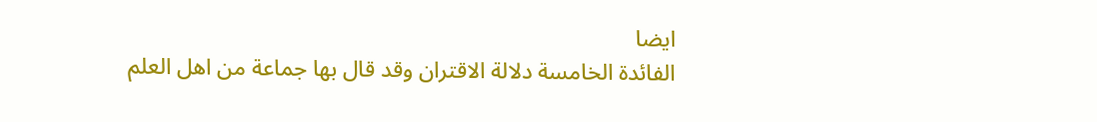ايضا
الفائدة الخامسة دلالة الاقتران وقد قال بها جماعة من اهل العلم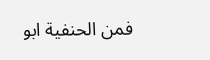فمن الحنفية ابو